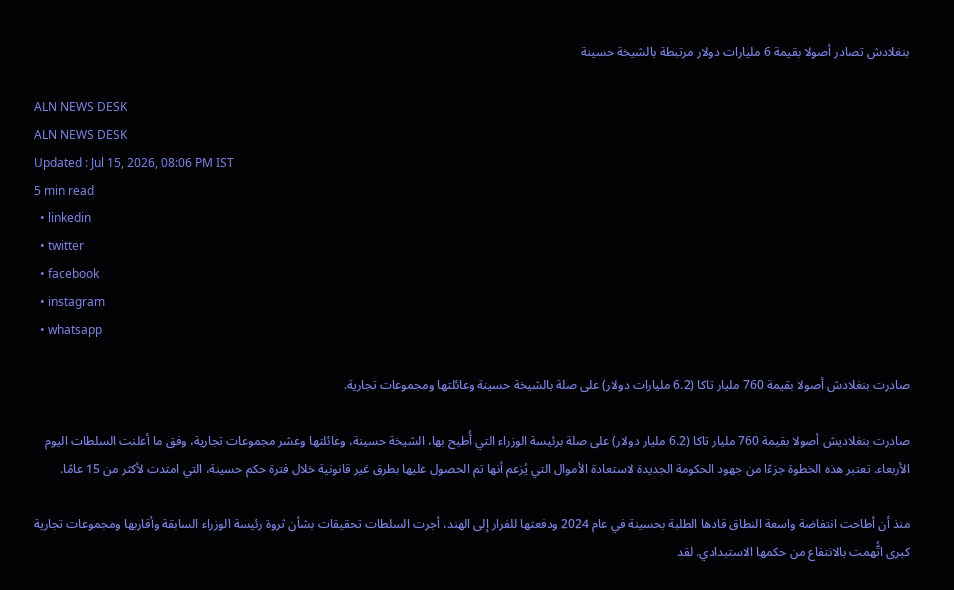بنغلادش تصادر أصولا بقيمة 6 مليارات دولار مرتبطة بالشيخة حسينة

ALN NEWS DESK
ALN NEWS DESK
Updated : Jul 15, 2026, 08:06 PM IST
5 min read
  • linkedin
  • twitter
  • facebook
  • instagram
  • whatsapp

صادرت بنغلادش أصولا بقيمة 760 مليار تاكا (6.2 مليارات دولار) على صلة بالشيخة حسينة وعائلتها ومجموعات تجارية.

صادرت بنغلاديش أصولا بقيمة 760 مليار تاكا (6.2 مليار دولار) على صلة برئيسة الوزراء التي أُطيح بها، الشيخة حسينة، وعائلتها وعشر مجموعات تجارية، وفق ما أعلنت السلطات اليوم الأربعاء. تعتبر هذه الخطوة جزءًا من جهود الحكومة الجديدة لاستعادة الأموال التي يُزعم أنها تم الحصول عليها بطرق غير قانونية خلال فترة حكم حسينة، التي امتدت لأكثر من 15 عامًا.

منذ أن أطاحت انتفاضة واسعة النطاق قادها الطلبة بحسينة في عام 2024 ودفعتها للفرار إلى الهند، أجرت السلطات تحقيقات بشأن ثروة رئيسة الوزراء السابقة وأقاربها ومجموعات تجارية كبرى اتُّهمت بالانتفاع من حكمها الاستبدادي. لقد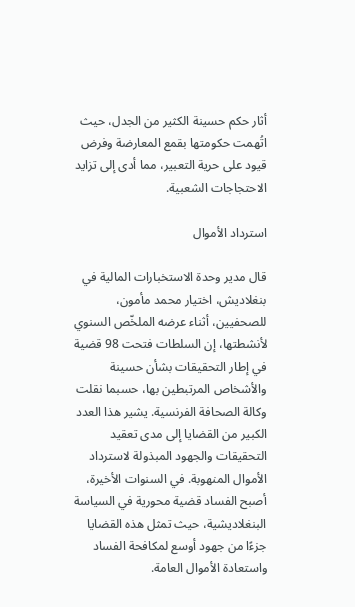أثار حكم حسينة الكثير من الجدل، حيث اتُهمت حكومتها بقمع المعارضة وفرض قيود على حرية التعبير، مما أدى إلى تزايد الاحتجاجات الشعبية.

استرداد الأموال

قال مدير وحدة الاستخبارات المالية في بنغلاديش، اختيار محمد مأمون، للصحفيين، أثناء عرضه الملخّص السنوي لأنشطتها، إن السلطات فتحت 98 قضية في إطار التحقيقات بشأن حسينة والأشخاص المرتبطين بها، حسبما نقلت وكالة الصحافة الفرنسية. يشير هذا العدد الكبير من القضايا إلى مدى تعقيد التحقيقات والجهود المبذولة لاسترداد الأموال المنهوبة. في السنوات الأخيرة، أصبح الفساد قضية محورية في السياسة البنغلاديشية، حيث تمثل هذه القضايا جزءًا من جهود أوسع لمكافحة الفساد واستعادة الأموال العامة.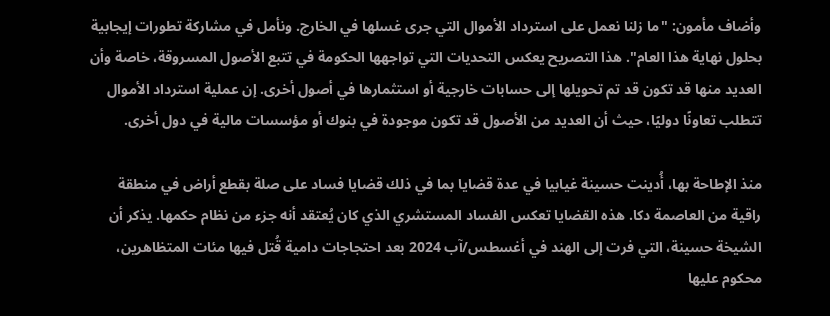وأضاف مأمون: "ما زلنا نعمل على استرداد الأموال التي جرى غسلها في الخارج. ونأمل في مشاركة تطورات إيجابية بحلول نهاية هذا العام". هذا التصريح يعكس التحديات التي تواجهها الحكومة في تتبع الأصول المسروقة، خاصة وأن العديد منها قد تكون قد تم تحويلها إلى حسابات خارجية أو استثمارها في أصول أخرى. إن عملية استرداد الأموال تتطلب تعاونًا دوليًا، حيث أن العديد من الأصول قد تكون موجودة في بنوك أو مؤسسات مالية في دول أخرى.

منذ الإطاحة بها، أُدينت حسينة غيابيا في عدة قضايا بما في ذلك قضايا فساد على صلة بقطع أراض في منطقة راقية من العاصمة دكا. هذه القضايا تعكس الفساد المستشري الذي كان يُعتقد أنه جزء من نظام حكمها. يذكر أن الشيخة حسينة، التي فرت إلى الهند في أغسطس/آب 2024 بعد احتجاجات دامية قُتل فيها مئات المتظاهرين، محكوم عليها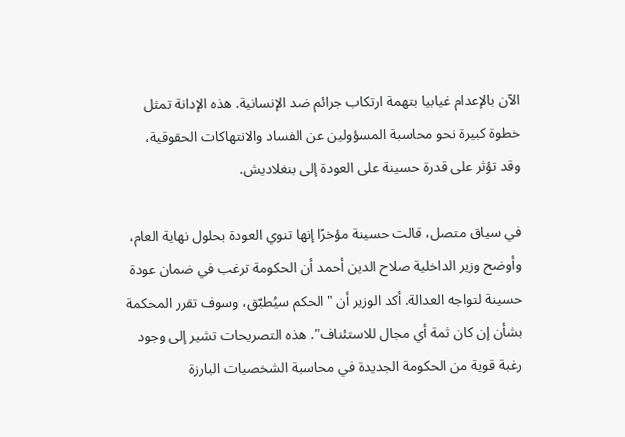الآن بالإعدام غيابيا بتهمة ارتكاب جرائم ضد الإنسانية. هذه الإدانة تمثل خطوة كبيرة نحو محاسبة المسؤولين عن الفساد والانتهاكات الحقوقية، وقد تؤثر على قدرة حسينة على العودة إلى بنغلاديش.

في سياق متصل، قالت حسينة مؤخرًا إنها تنوي العودة بحلول نهاية العام، وأوضح وزير الداخلية صلاح الدين أحمد أن الحكومة ترغب في ضمان عودة حسينة لتواجه العدالة. أكد الوزير أن "الحكم سيُطبّق، وسوف تقرر المحكمة بشأن إن كان ثمة أي مجال للاستئناف". هذه التصريحات تشير إلى وجود رغبة قوية من الحكومة الجديدة في محاسبة الشخصيات البارزة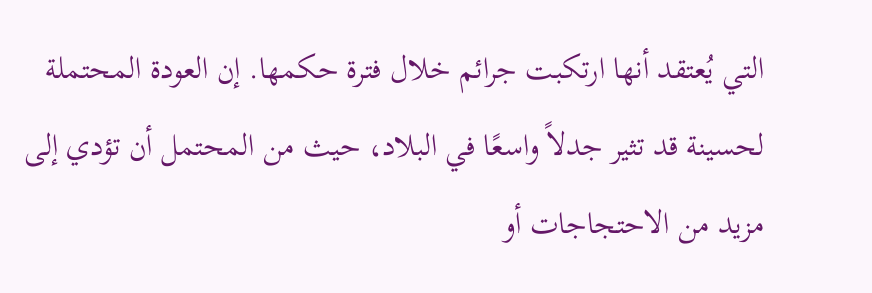التي يُعتقد أنها ارتكبت جرائم خلال فترة حكمها. إن العودة المحتملة لحسينة قد تثير جدلاً واسعًا في البلاد، حيث من المحتمل أن تؤدي إلى مزيد من الاحتجاجات أو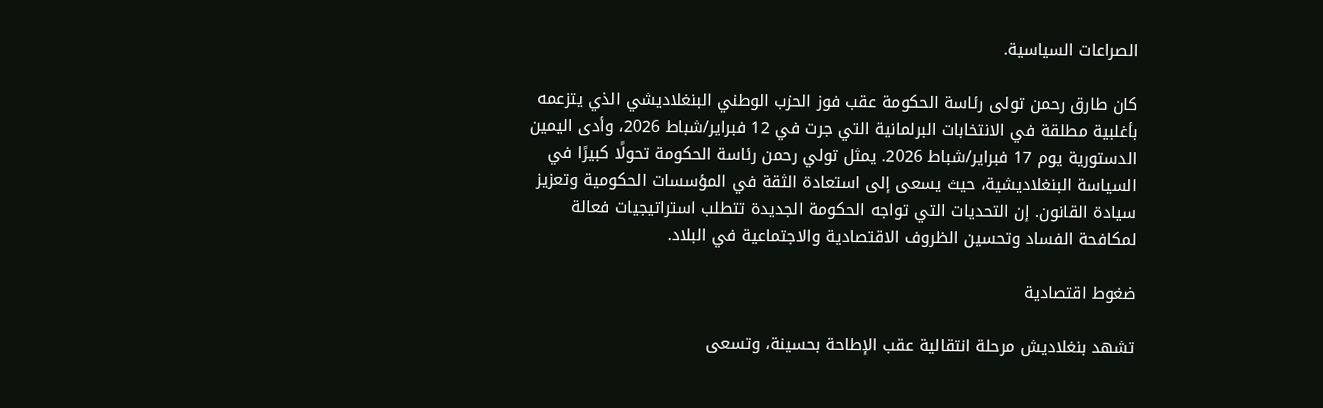الصراعات السياسية.

كان طارق رحمن تولى رئاسة الحكومة عقب فوز الحزب الوطني البنغلاديشي الذي يتزعمه بأغلبية مطلقة في الانتخابات البرلمانية التي جرت في 12 فبراير/شباط 2026، وأدى اليمين الدستورية يوم 17 فبراير/شباط 2026. يمثل تولي رحمن رئاسة الحكومة تحولًا كبيرًا في السياسة البنغلاديشية، حيث يسعى إلى استعادة الثقة في المؤسسات الحكومية وتعزيز سيادة القانون. إن التحديات التي تواجه الحكومة الجديدة تتطلب استراتيجيات فعالة لمكافحة الفساد وتحسين الظروف الاقتصادية والاجتماعية في البلاد.

ضغوط اقتصادية

تشهد بنغلاديش مرحلة انتقالية عقب الإطاحة بحسينة، وتسعى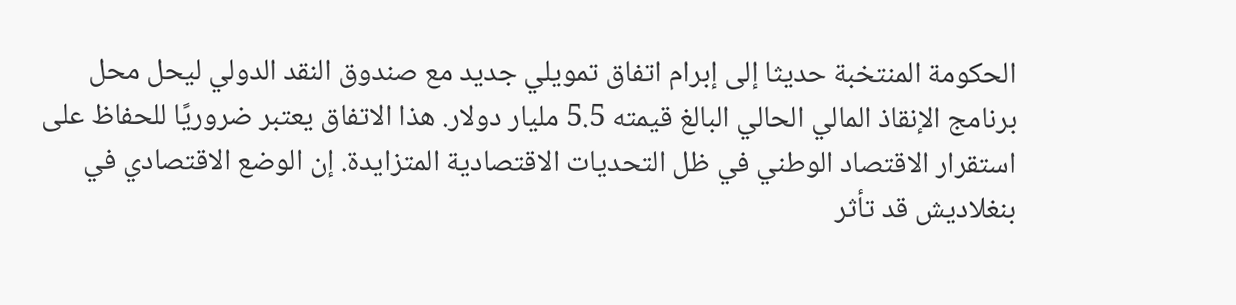الحكومة المنتخبة حديثا إلى إبرام اتفاق تمويلي جديد مع صندوق النقد الدولي ليحل محل برنامج الإنقاذ المالي الحالي البالغ قيمته 5.5 مليار دولار. هذا الاتفاق يعتبر ضروريًا للحفاظ على استقرار الاقتصاد الوطني في ظل التحديات الاقتصادية المتزايدة. إن الوضع الاقتصادي في بنغلاديش قد تأثر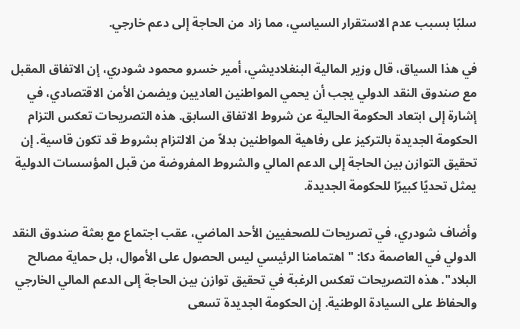سلبًا بسبب عدم الاستقرار السياسي، مما زاد من الحاجة إلى دعم خارجي.

في هذا السياق، قال وزير المالية البنغلاديشي، أمير خسرو محمود شودري، إن الاتفاق المقبل مع صندوق النقد الدولي يجب أن يحمي المواطنين العاديين ويضمن الأمن الاقتصادي، في إشارة إلى ابتعاد الحكومة الحالية عن شروط الاتفاق السابق. هذه التصريحات تعكس التزام الحكومة الجديدة بالتركيز على رفاهية المواطنين بدلاً من الالتزام بشروط قد تكون قاسية. إن تحقيق التوازن بين الحاجة إلى الدعم المالي والشروط المفروضة من قبل المؤسسات الدولية يمثل تحديًا كبيرًا للحكومة الجديدة.

وأضاف شودري، في تصريحات للصحفيين الأحد الماضي، عقب اجتماع مع بعثة صندوق النقد الدولي في العاصمة دكا: "اهتمامنا الرئيسي ليس الحصول على الأموال، بل حماية مصالح البلاد". هذه التصريحات تعكس الرغبة في تحقيق توازن بين الحاجة إلى الدعم المالي الخارجي والحفاظ على السيادة الوطنية. إن الحكومة الجديدة تسعى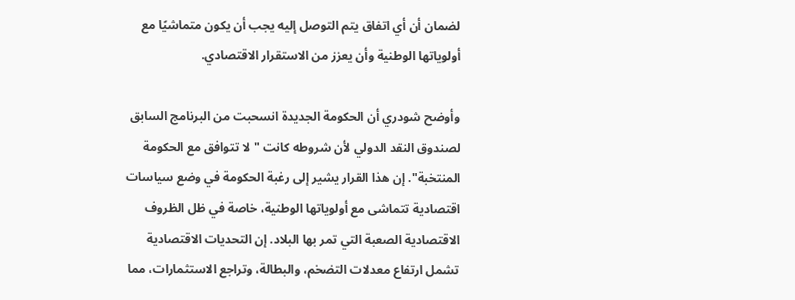لضمان أن أي اتفاق يتم التوصل إليه يجب أن يكون متماشيًا مع أولوياتها الوطنية وأن يعزز من الاستقرار الاقتصادي.

وأوضح شودري أن الحكومة الجديدة انسحبت من البرنامج السابق لصندوق النقد الدولي لأن شروطه كانت "لا تتوافق مع الحكومة المنتخبة". إن هذا القرار يشير إلى رغبة الحكومة في وضع سياسات اقتصادية تتماشى مع أولوياتها الوطنية، خاصة في ظل الظروف الاقتصادية الصعبة التي تمر بها البلاد. إن التحديات الاقتصادية تشمل ارتفاع معدلات التضخم، والبطالة، وتراجع الاستثمارات، مما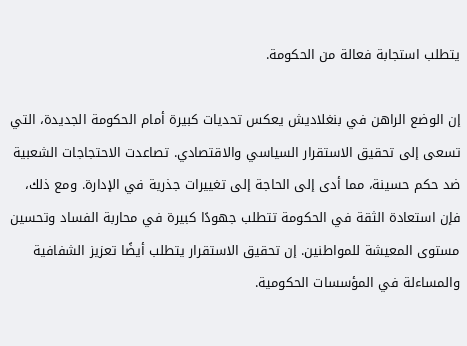يتطلب استجابة فعالة من الحكومة.

إن الوضع الراهن في بنغلاديش يعكس تحديات كبيرة أمام الحكومة الجديدة، التي تسعى إلى تحقيق الاستقرار السياسي والاقتصادي. تصاعدت الاحتجاجات الشعبية ضد حكم حسينة، مما أدى إلى الحاجة إلى تغييرات جذرية في الإدارة. ومع ذلك، فإن استعادة الثقة في الحكومة تتطلب جهودًا كبيرة في محاربة الفساد وتحسين مستوى المعيشة للمواطنين. إن تحقيق الاستقرار يتطلب أيضًا تعزيز الشفافية والمساءلة في المؤسسات الحكومية.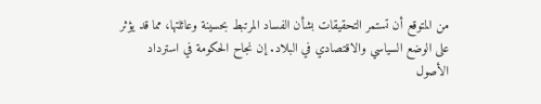من المتوقع أن تستمر التحقيقات بشأن الفساد المرتبط بحسينة وعائلتها، مما قد يؤثر على الوضع السياسي والاقتصادي في البلاد. إن نجاح الحكومة في استرداد الأصول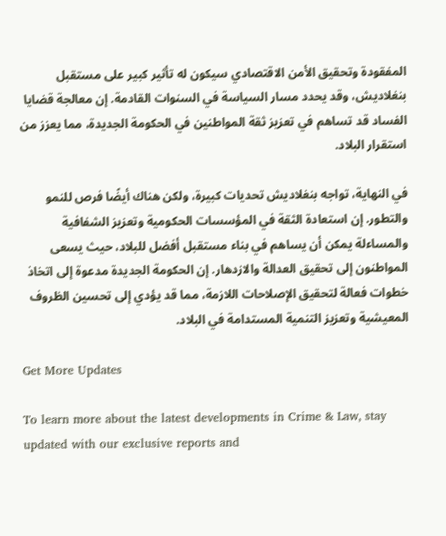المفقودة وتحقيق الأمن الاقتصادي سيكون له تأثير كبير على مستقبل بنغلاديش، وقد يحدد مسار السياسة في السنوات القادمة. إن معالجة قضايا الفساد قد تساهم في تعزيز ثقة المواطنين في الحكومة الجديدة، مما يعزز من استقرار البلاد.

في النهاية، تواجه بنغلاديش تحديات كبيرة، ولكن هناك أيضًا فرص للنمو والتطور. إن استعادة الثقة في المؤسسات الحكومية وتعزيز الشفافية والمساءلة يمكن أن يساهم في بناء مستقبل أفضل للبلاد، حيث يسعى المواطنون إلى تحقيق العدالة والازدهار. إن الحكومة الجديدة مدعوة إلى اتخاذ خطوات فعالة لتحقيق الإصلاحات اللازمة، مما قد يؤدي إلى تحسين الظروف المعيشية وتعزيز التنمية المستدامة في البلاد.

Get More Updates

To learn more about the latest developments in Crime & Law, stay updated with our exclusive reports and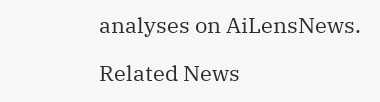analyses on AiLensNews.

Related News